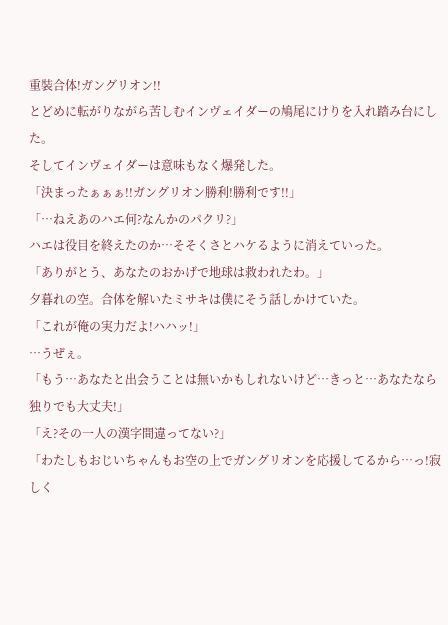重裝合体!ガングリオン!!
とどめに転がりながら苦しむインヴェイダーの鳩尾にけりを入れ踏み台にした。
そしてインヴェイダーは意味もなく爆発した。
「決まったぁぁぁ!!ガングリオン勝利!勝利です!!」
「…ねえあのハエ何?なんかのパクリ?」
ハエは役目を終えたのか…そそくさとハケるように消えていった。
「ありがとう、あなたのおかげで地球は救われたわ。」
夕暮れの空。合体を解いたミサキは僕にそう話しかけていた。
「これが俺の実力だよ!ハハッ!」
…うぜぇ。
「もう…あなたと出会うことは無いかもしれないけど…きっと…あなたなら独りでも大丈夫!」
「え?その一人の漢字間違ってない?」
「わたしもおじいちゃんもお空の上でガングリオンを応援してるから…っ!寂しく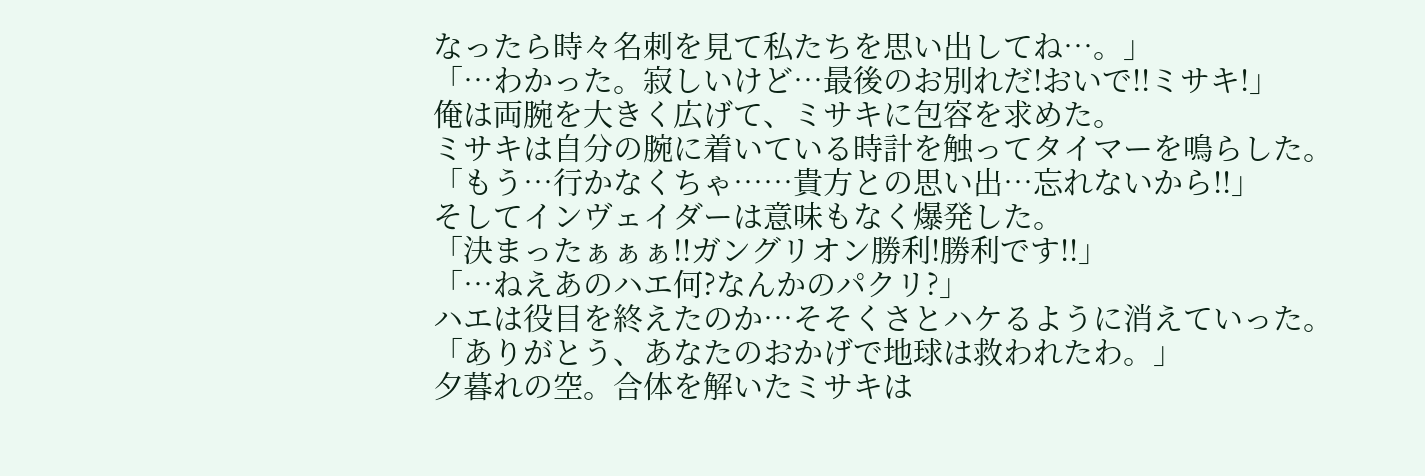なったら時々名刺を見て私たちを思い出してね…。」
「…わかった。寂しいけど…最後のお別れだ!おいで!!ミサキ!」
俺は両腕を大きく広げて、ミサキに包容を求めた。
ミサキは自分の腕に着いている時計を触ってタイマーを鳴らした。
「もう…行かなくちゃ……貴方との思い出…忘れないから!!」
そしてインヴェイダーは意味もなく爆発した。
「決まったぁぁぁ!!ガングリオン勝利!勝利です!!」
「…ねえあのハエ何?なんかのパクリ?」
ハエは役目を終えたのか…そそくさとハケるように消えていった。
「ありがとう、あなたのおかげで地球は救われたわ。」
夕暮れの空。合体を解いたミサキは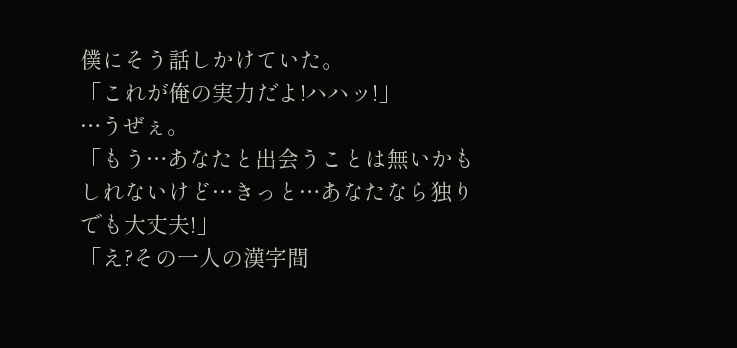僕にそう話しかけていた。
「これが俺の実力だよ!ハハッ!」
…うぜぇ。
「もう…あなたと出会うことは無いかもしれないけど…きっと…あなたなら独りでも大丈夫!」
「え?その一人の漢字間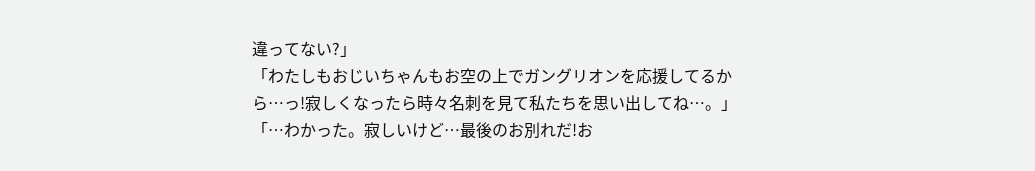違ってない?」
「わたしもおじいちゃんもお空の上でガングリオンを応援してるから…っ!寂しくなったら時々名刺を見て私たちを思い出してね…。」
「…わかった。寂しいけど…最後のお別れだ!お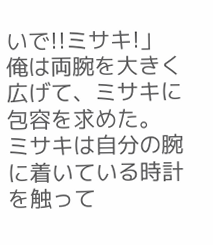いで!!ミサキ!」
俺は両腕を大きく広げて、ミサキに包容を求めた。
ミサキは自分の腕に着いている時計を触って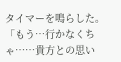タイマーを鳴らした。
「もう…行かなくちゃ……貴方との思い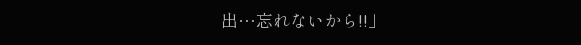出…忘れないから!!」